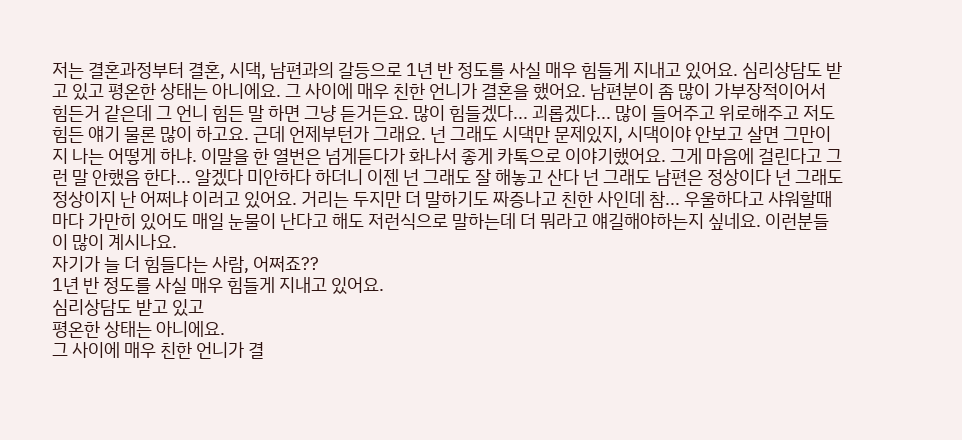저는 결혼과정부터 결혼, 시댁, 남편과의 갈등으로 1년 반 정도를 사실 매우 힘들게 지내고 있어요. 심리상담도 받고 있고 평온한 상태는 아니에요. 그 사이에 매우 친한 언니가 결혼을 했어요. 남편분이 좀 많이 가부장적이어서 힘든거 같은데 그 언니 힘든 말 하면 그냥 듣거든요. 많이 힘들겠다... 괴롭겠다... 많이 들어주고 위로해주고 저도 힘든 얘기 물론 많이 하고요. 근데 언제부턴가 그래요. 넌 그래도 시댁만 문제있지, 시댁이야 안보고 살면 그만이지 나는 어떻게 하냐. 이말을 한 열번은 넘게듣다가 화나서 좋게 카톡으로 이야기했어요. 그게 마음에 걸린다고 그런 말 안했음 한다... 알겠다 미안하다 하더니 이젠 넌 그래도 잘 해놓고 산다 넌 그래도 남편은 정상이다 넌 그래도 정상이지 난 어쩌냐 이러고 있어요. 거리는 두지만 더 말하기도 짜증나고 친한 사인데 참... 우울하다고 샤워할때마다 가만히 있어도 매일 눈물이 난다고 해도 저런식으로 말하는데 더 뭐라고 얘길해야하는지 싶네요. 이런분들이 많이 계시나요.
자기가 늘 더 힘들다는 사람, 어쩌죠??
1년 반 정도를 사실 매우 힘들게 지내고 있어요.
심리상담도 받고 있고
평온한 상태는 아니에요.
그 사이에 매우 친한 언니가 결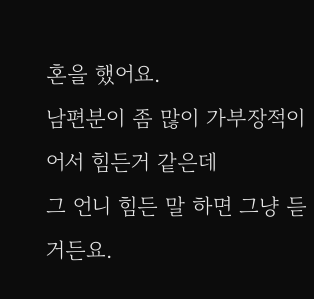혼을 했어요.
남편분이 좀 많이 가부장적이어서 힘든거 같은데
그 언니 힘든 말 하면 그냥 듣거든요.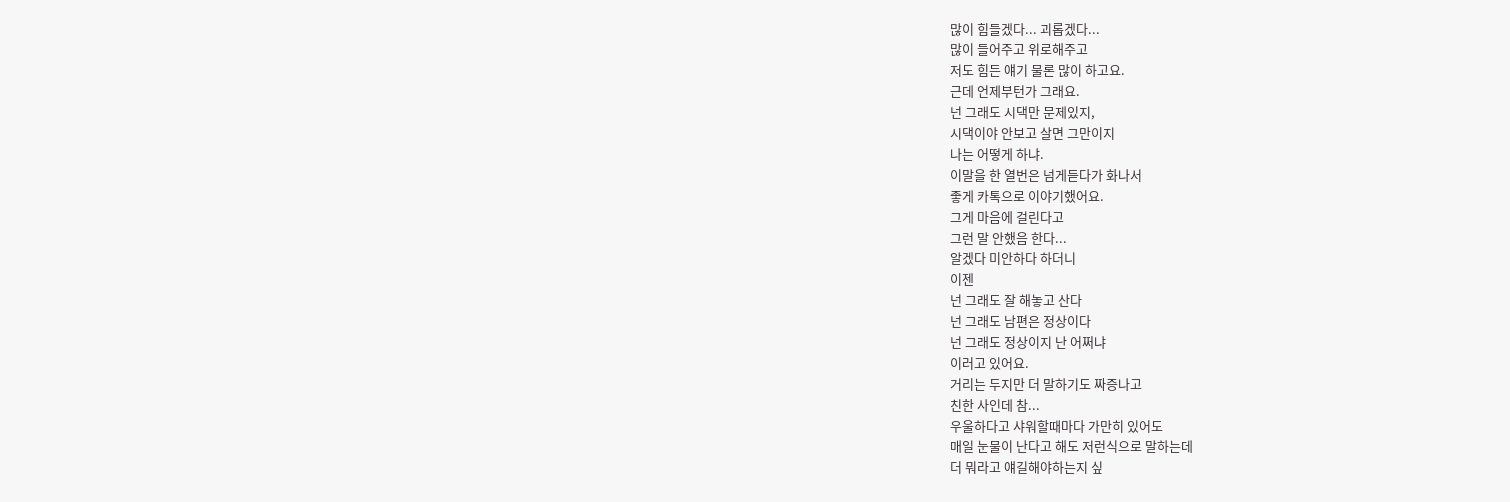많이 힘들겠다... 괴롭겠다...
많이 들어주고 위로해주고
저도 힘든 얘기 물론 많이 하고요.
근데 언제부턴가 그래요.
넌 그래도 시댁만 문제있지,
시댁이야 안보고 살면 그만이지
나는 어떻게 하냐.
이말을 한 열번은 넘게듣다가 화나서
좋게 카톡으로 이야기했어요.
그게 마음에 걸린다고
그런 말 안했음 한다...
알겠다 미안하다 하더니
이젠
넌 그래도 잘 해놓고 산다
넌 그래도 남편은 정상이다
넌 그래도 정상이지 난 어쩌냐
이러고 있어요.
거리는 두지만 더 말하기도 짜증나고
친한 사인데 참...
우울하다고 샤워할때마다 가만히 있어도
매일 눈물이 난다고 해도 저런식으로 말하는데
더 뭐라고 얘길해야하는지 싶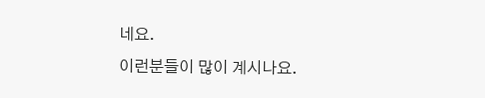네요.
이런분들이 많이 계시나요.